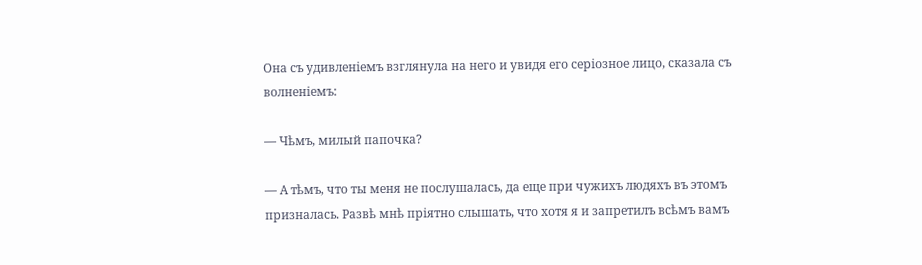Она съ удивленіемъ взглянула на него и увидя его серіозное лицо, сказала съ волненіемъ:

— Чѣмъ, милый папочка?

— А тѣмъ, что ты меня не послушалась, да еще при чужихъ людяхъ въ этомъ призналась. Развѣ мнѣ пріятно слышать, что хотя я и запретилъ всѣмъ вамъ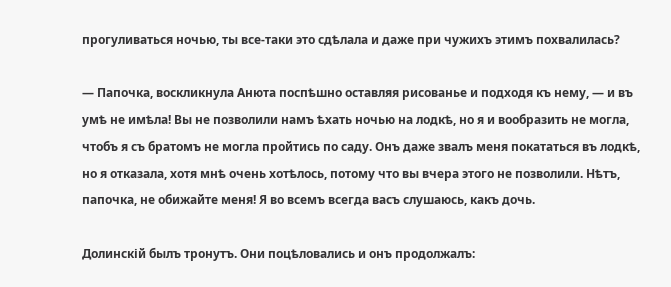прогуливаться ночью, ты все-таки это сдѣлала и даже при чужихъ этимъ похвалилась?

— Папочка, воскликнула Анюта поспѣшно оставляя рисованье и подходя къ нему, — и въ умѣ не имѣла! Вы не позволили намъ ѣхать ночью на лодкѣ, но я и вообразить не могла, чтобъ я съ братомъ не могла пройтись по саду. Онъ даже звалъ меня покататься въ лодкѣ, но я отказала, хотя мнѣ очень хотѣлось, потому что вы вчера этого не позволили. Нѣтъ, папочка, не обижайте меня! Я во всемъ всегда васъ слушаюсь, какъ дочь.

Долинскій былъ тронутъ. Они поцѣловались и онъ продолжалъ: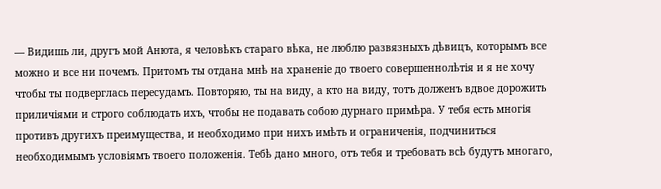— Видишь ли, другъ мой Анюта, я человѣкъ стараго вѣка, не люблю развязныхъ дѣвицъ, которымъ все можно и все ни почемъ. Притомъ ты отдана мнѣ на храненіе до твоего совершеннолѣтія и я не хочу чтобы ты подверглась пересудамъ. Повторяю, ты на виду, а кто на виду, тотъ долженъ вдвое дорожить приличіями и строго соблюдать ихъ, чтобы не подавать собою дурнаго примѣра. У тебя есть многія противъ другихъ преимущества, и необходимо при нихъ имѣть и ограниченія, подчиниться необходимымъ условіямъ твоего положенія. Тебѣ дано много, отъ тебя и требовать всѣ будутъ многаго,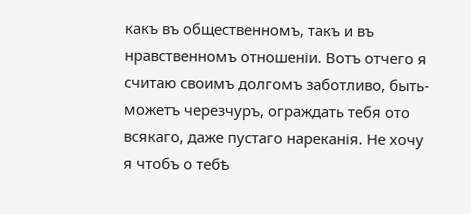какъ въ общественномъ, такъ и въ нравственномъ отношеніи. Вотъ отчего я считаю своимъ долгомъ заботливо, быть-можетъ черезчуръ, ограждать тебя ото всякаго, даже пустаго нареканія. Не хочу я чтобъ о тебѣ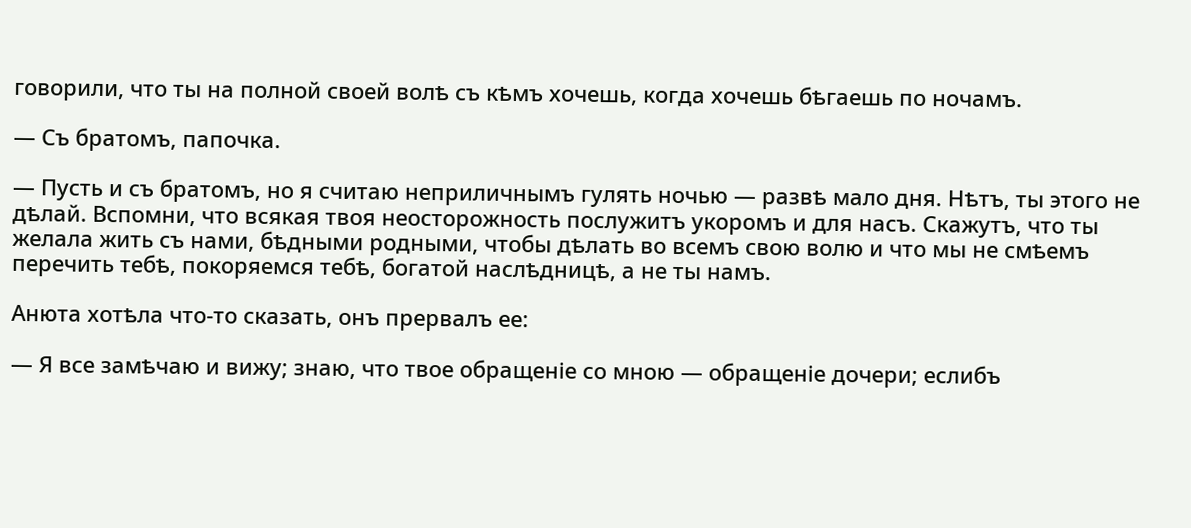говорили, что ты на полной своей волѣ съ кѣмъ хочешь, когда хочешь бѣгаешь по ночамъ.

— Съ братомъ, папочка.

— Пусть и съ братомъ, но я считаю неприличнымъ гулять ночью — развѣ мало дня. Нѣтъ, ты этого не дѣлай. Вспомни, что всякая твоя неосторожность послужитъ укоромъ и для насъ. Скажутъ, что ты желала жить съ нами, бѣдными родными, чтобы дѣлать во всемъ свою волю и что мы не смѣемъ перечить тебѣ, покоряемся тебѣ, богатой наслѣдницѣ, а не ты намъ.

Анюта хотѣла что-то сказать, онъ прервалъ ее:

— Я все замѣчаю и вижу; знаю, что твое обращеніе со мною — обращеніе дочери; еслибъ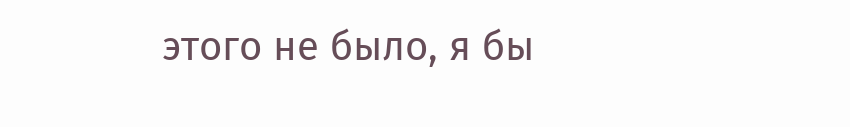этого не было, я бы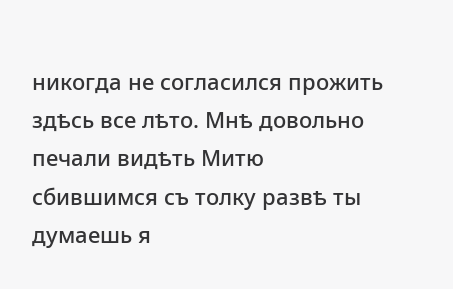никогда не согласился прожить здѣсь все лѣто. Мнѣ довольно печали видѣть Митю сбившимся съ толку развѣ ты думаешь я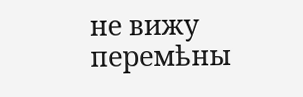не вижу перемѣны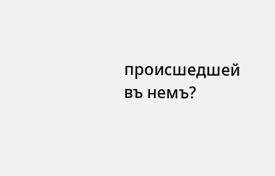происшедшей въ немъ?